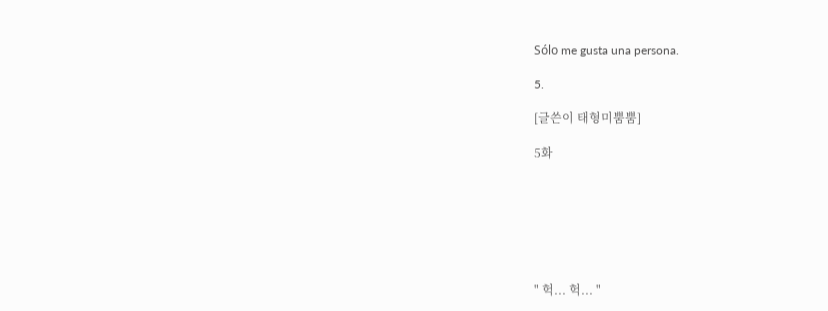Sólo me gusta una persona.

5.

[글쓴이 태형미뿜뿜]

5화







" 헉... 헉... "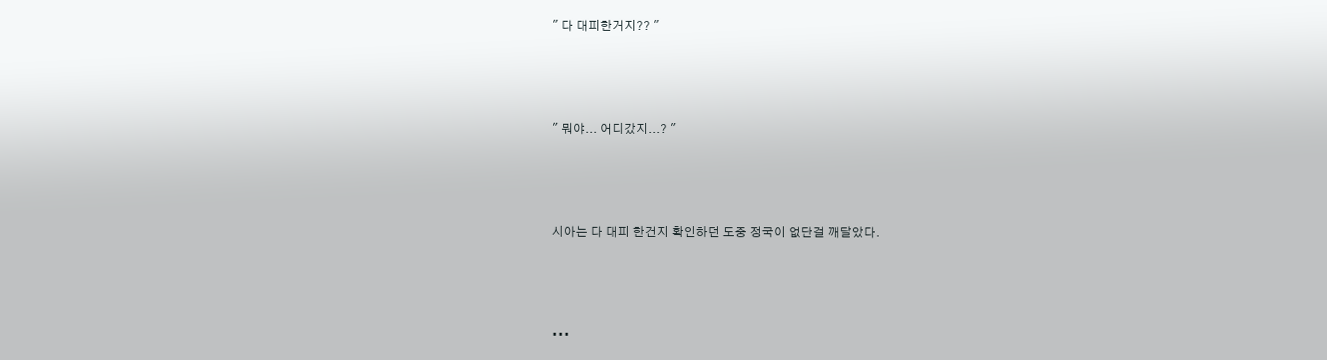" 다 대피한거지?? "



" 뭐야... 어디갔지...? "



시아는 다 대피 한건지 확인하던 도중 정국이 없단걸 깨달았다.



•••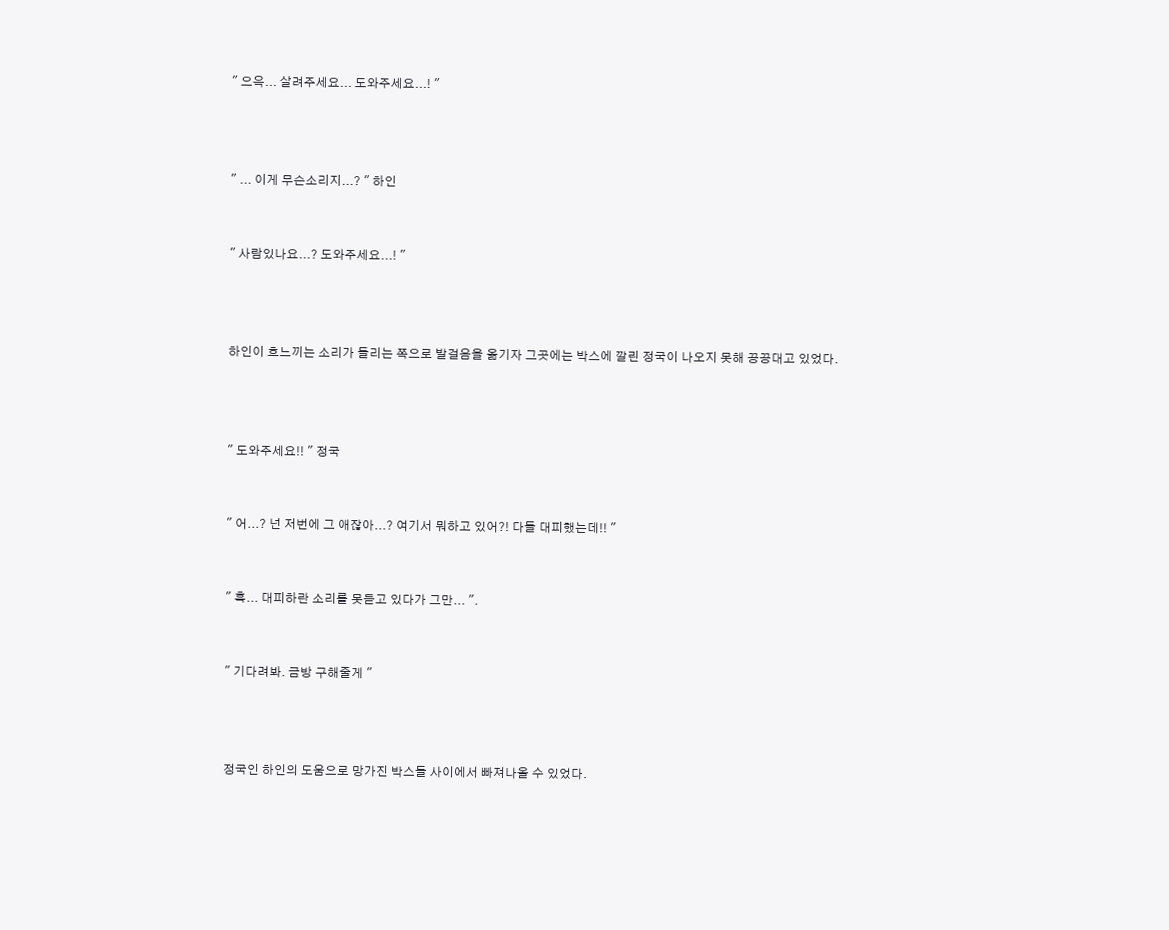" 으윽... 살려주세요... 도와주세요...! "



" ... 이게 무슨소리지...? " 하인


" 사람있나요...? 도와주세요...! "



하인이 흐느끼는 소리가 들리는 쪽으로 발걸음을 옮기자 그곳에는 박스에 깔린 정국이 나오지 못해 끙끙대고 있었다.



" 도와주세요!! " 정국


" 어...? 넌 저번에 그 애잖아...? 여기서 뭐하고 있어?! 다들 대피했는데!! "


" 흑... 대피하란 소리를 못듣고 있다가 그만... ".


" 기다려봐. 금방 구해줄게 "



정국인 하인의 도움으로 망가진 박스들 사이에서 빠져나올 수 있었다.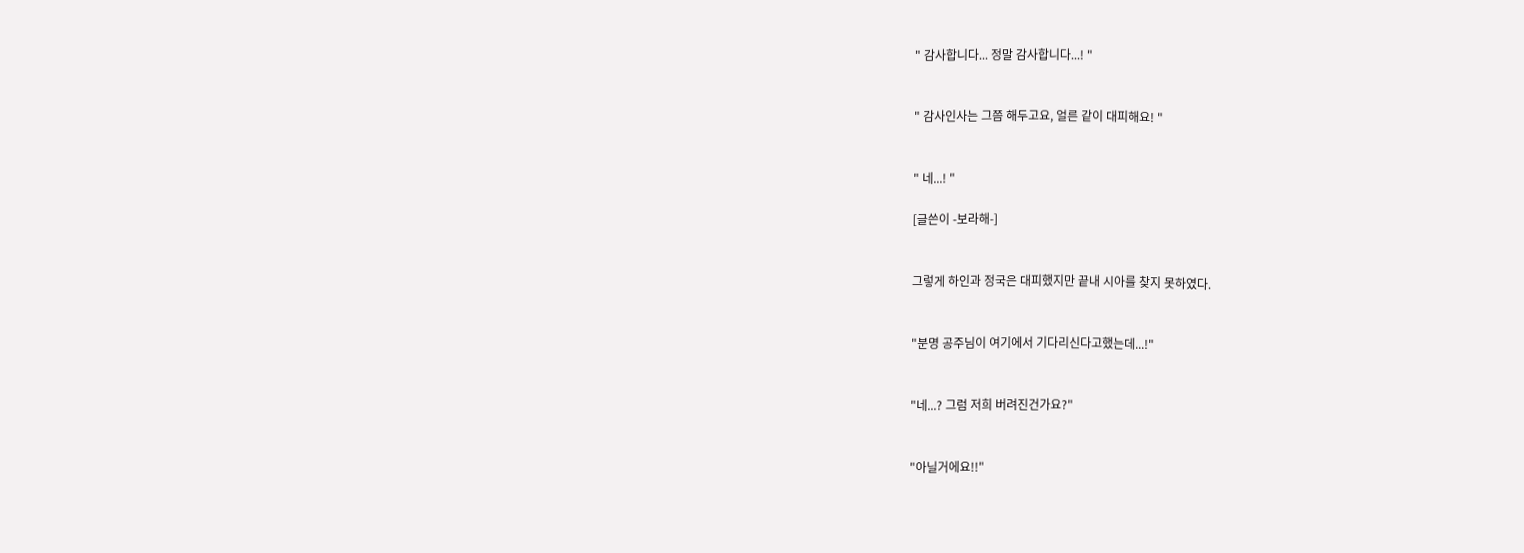" 감사합니다... 정말 감사합니다...! "


" 감사인사는 그쯤 해두고요, 얼른 같이 대피해요! "


" 네...! "

[글쓴이 -보라해-]


그렇게 하인과 정국은 대피했지만 끝내 시아를 찾지 못하였다.


"분명 공주님이 여기에서 기다리신다고했는데...!"


"네...? 그럼 저희 버려진건가요?"


"아닐거에요!!"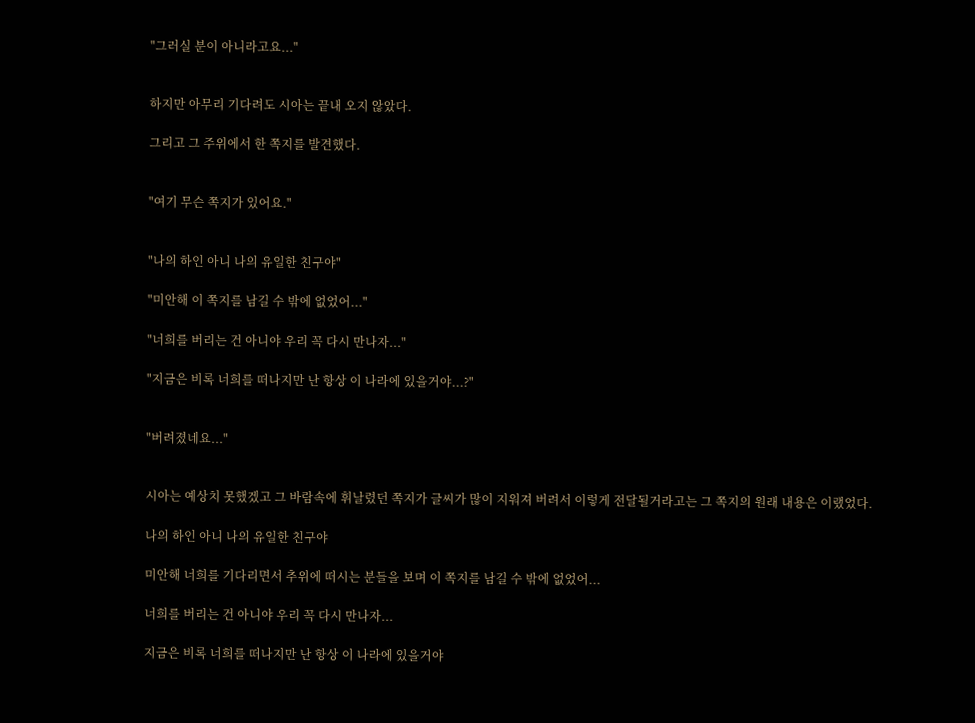"그러실 분이 아니라고요..."


하지만 아무리 기다려도 시아는 끝내 오지 않았다.

그리고 그 주위에서 한 쪽지를 발견했다.


"여기 무슨 쪽지가 있어요."


"나의 하인 아니 나의 유일한 친구야"

"미안해 이 쪽지를 남길 수 밖에 없었어..."

"너희를 버리는 건 아니야 우리 꼭 다시 만나자..."

"지금은 비록 너희를 떠나지만 난 항상 이 나라에 있을거야...?"


"버려졌네요..."


시아는 예상치 못했겠고 그 바람속에 휘날렸던 쪽지가 글씨가 많이 지워져 버려서 이렇게 전달될거라고는 그 쪽지의 원래 내용은 이랬었다.

나의 하인 아니 나의 유일한 친구야

미안해 너희를 기다리면서 추위에 떠시는 분들을 보며 이 쪽지를 남길 수 밖에 없었어...

너희를 버리는 건 아니야 우리 꼭 다시 만나자...

지금은 비록 너희를 떠나지만 난 항상 이 나라에 있을거야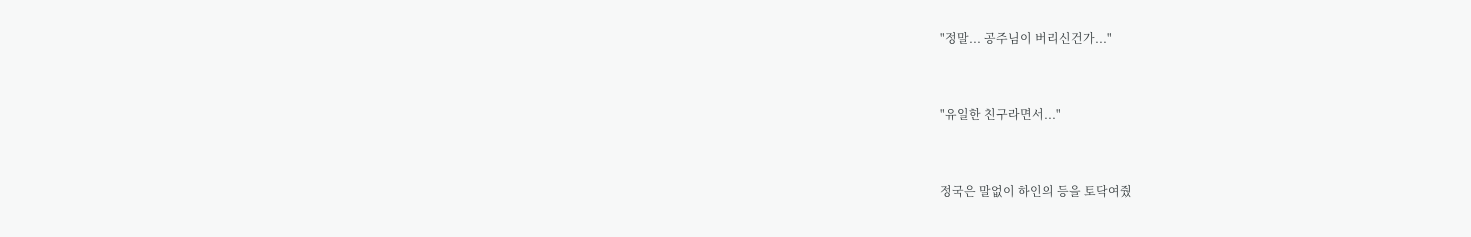"정말... 공주님이 버리신건가..."


"유일한 친구라면서..."


정국은 말없이 하인의 등을 토닥여줬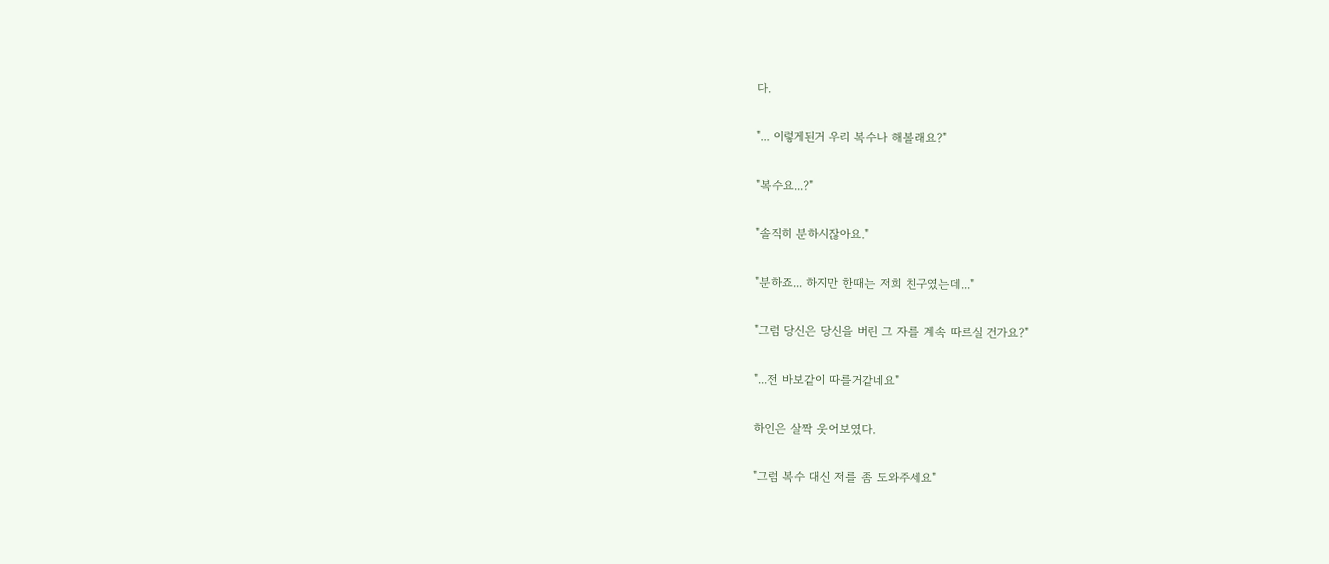다.


"... 이렇게된거 우리 복수나 해볼래요?"


"복수요...?"


"솔직히 분하시잖아요."


"분하죠... 하지만 한때는 저희 친구였는데..."


"그럼 당신은 당신을 버린 그 자를 계속 따르실 건가요?"


"...전 바보같이 따를거같네요"


하인은 살짝 웃어보였다.


"그럼 복수 대신 저를 좀 도와주세요"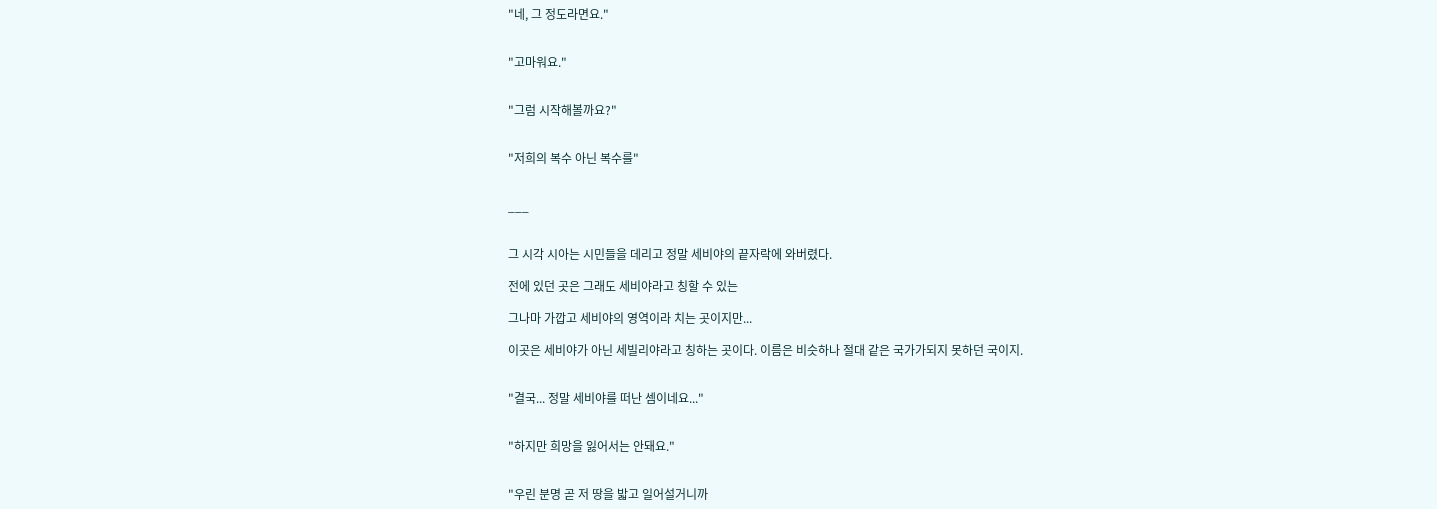"네, 그 정도라면요."


"고마워요."


"그럼 시작해볼까요?"


"저희의 복수 아닌 복수를"


___


그 시각 시아는 시민들을 데리고 정말 세비야의 끝자락에 와버렸다.

전에 있던 곳은 그래도 세비야라고 칭할 수 있는

그나마 가깝고 세비야의 영역이라 치는 곳이지만...

이곳은 세비야가 아닌 세빌리야라고 칭하는 곳이다. 이름은 비슷하나 절대 같은 국가가되지 못하던 국이지.


"결국... 정말 세비야를 떠난 셈이네요..."


"하지만 희망을 잃어서는 안돼요."


"우린 분명 곧 저 땅을 밟고 일어설거니까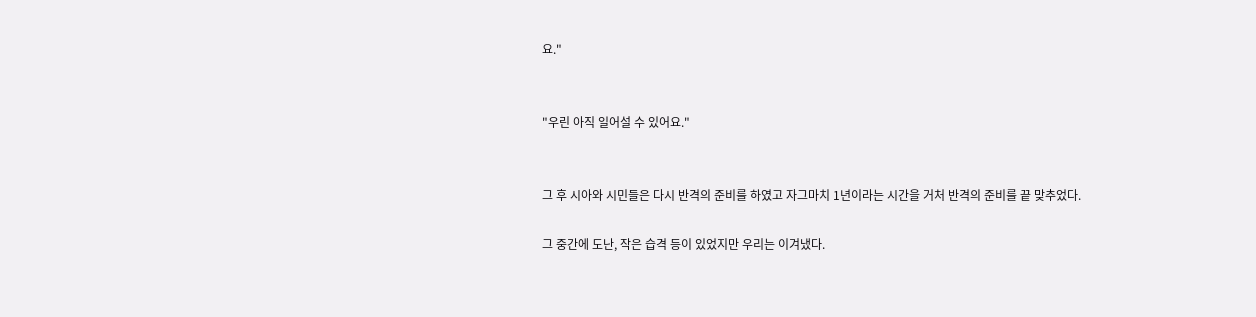요."


"우린 아직 일어설 수 있어요."


그 후 시아와 시민들은 다시 반격의 준비를 하였고 자그마치 1년이라는 시간을 거처 반격의 준비를 끝 맞추었다.

그 중간에 도난, 작은 습격 등이 있었지만 우리는 이겨냈다.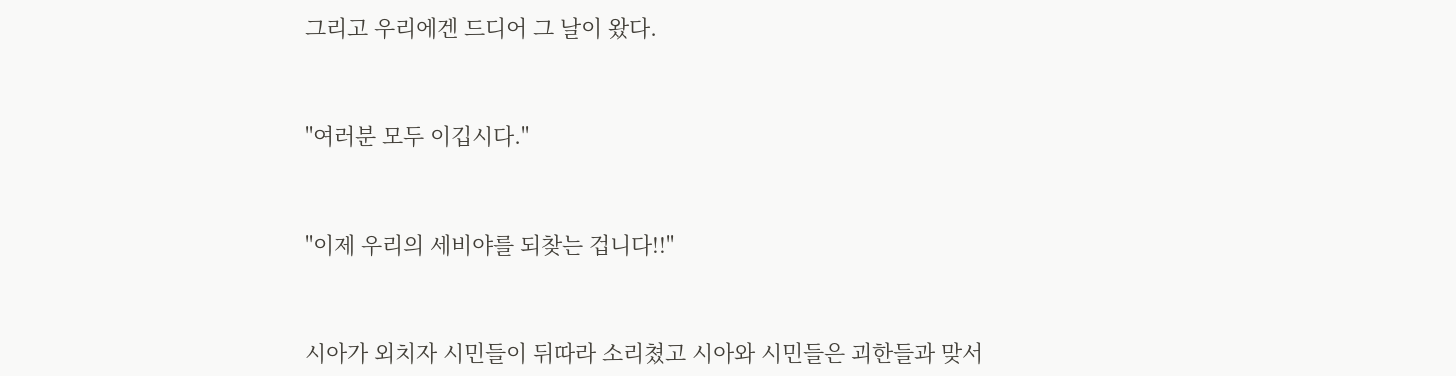그리고 우리에겐 드디어 그 날이 왔다.


"여러분 모두 이깁시다."


"이제 우리의 세비야를 되찾는 겁니다!!"


시아가 외치자 시민들이 뒤따라 소리쳤고 시아와 시민들은 괴한들과 맞서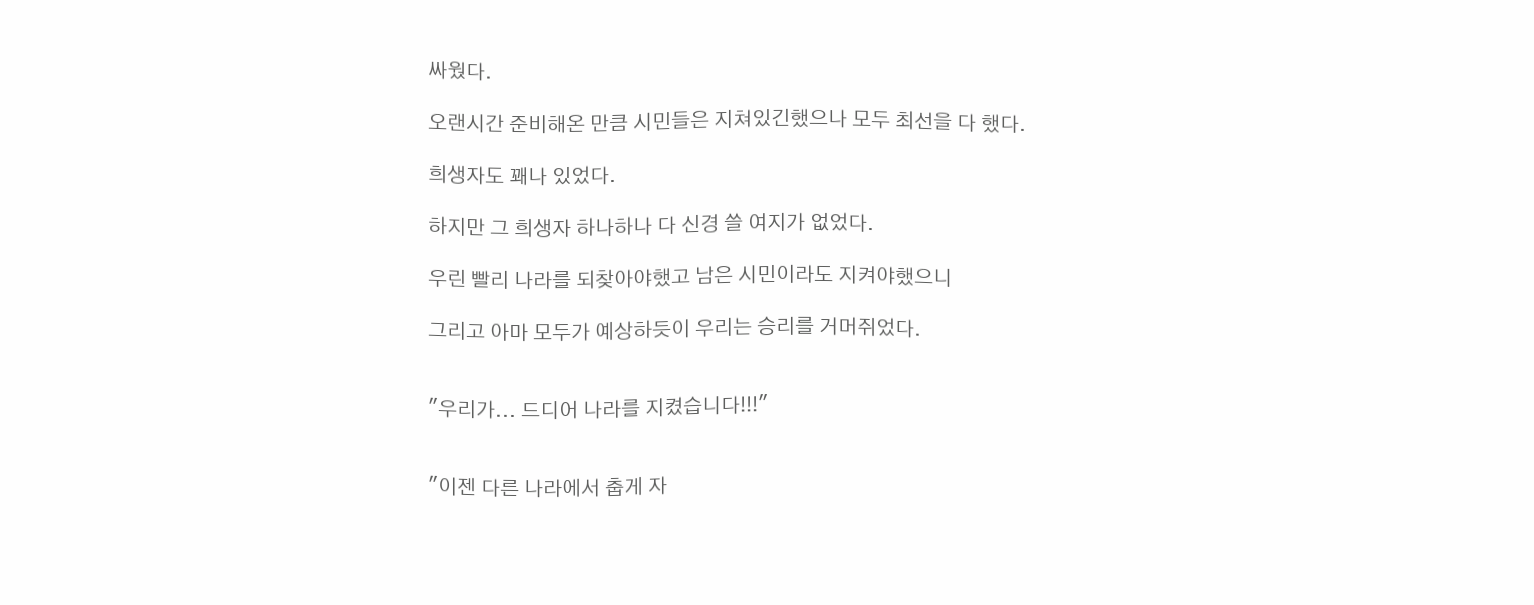싸웠다.

오랜시간 준비해온 만큼 시민들은 지쳐있긴했으나 모두 최선을 다 했다.

희생자도 꽤나 있었다.

하지만 그 희생자 하나하나 다 신경 쓸 여지가 없었다.

우린 빨리 나라를 되찾아야했고 남은 시민이라도 지켜야했으니

그리고 아마 모두가 예상하듯이 우리는 승리를 거머쥐었다.


"우리가... 드디어 나라를 지켰습니다!!!"


"이젠 다른 나라에서 춥게 자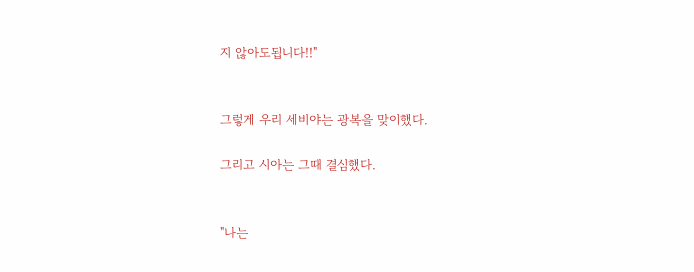지 않아도됩니다!!"


그렇게 우리 세비야는 광복을 맞이했다.

그리고 시아는 그때 결심했다.


"나는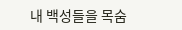내 백성들을 목숨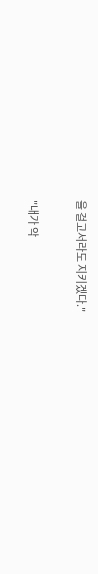을 걸고서라도 지키겠다."


"내가 악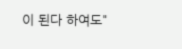이 된다 하여도"